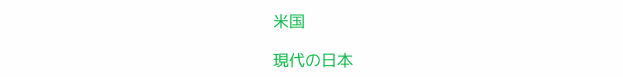米国

現代の日本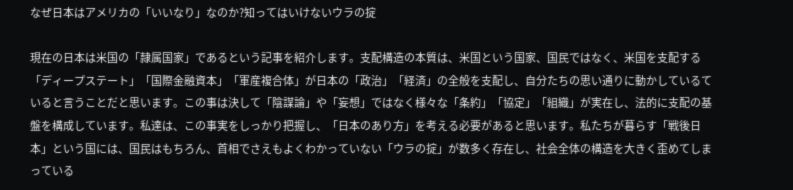なぜ日本はアメリカの「いいなり」なのか?知ってはいけないウラの掟

現在の日本は米国の「隷属国家」であるという記事を紹介します。支配構造の本質は、米国という国家、国民ではなく、米国を支配する「ディープステート」「国際金融資本」「軍産複合体」が日本の「政治」「経済」の全般を支配し、自分たちの思い通りに動かしているていると言うことだと思います。この事は決して「陰謀論」や「妄想」ではなく様々な「条約」「協定」「組織」が実在し、法的に支配の基盤を構成しています。私達は、この事実をしっかり把握し、「日本のあり方」を考える必要があると思います。私たちが暮らす「戦後日本」という国には、国民はもちろん、首相でさえもよくわかっていない「ウラの掟」が数多く存在し、社会全体の構造を大きく歪めてしまっている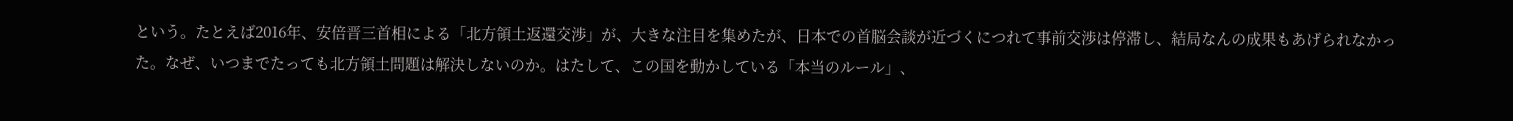という。たとえば2016年、安倍晋三首相による「北方領土返還交渉」が、大きな注目を集めたが、日本での首脳会談が近づくにつれて事前交渉は停滞し、結局なんの成果もあげられなかった。なぜ、いつまでたっても北方領土問題は解決しないのか。はたして、この国を動かしている「本当のルール」、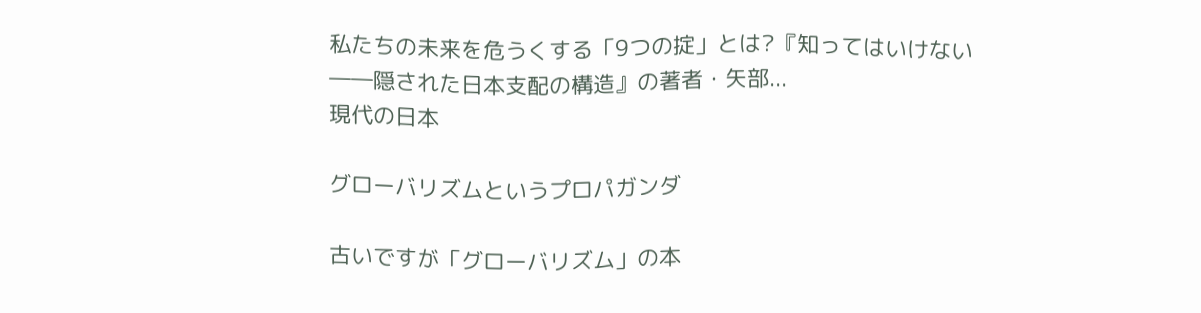私たちの未来を危うくする「9つの掟」とは?『知ってはいけない――隠された日本支配の構造』の著者・矢部...
現代の日本

グローバリズムというプロパガンダ

古いですが「グローバリズム」の本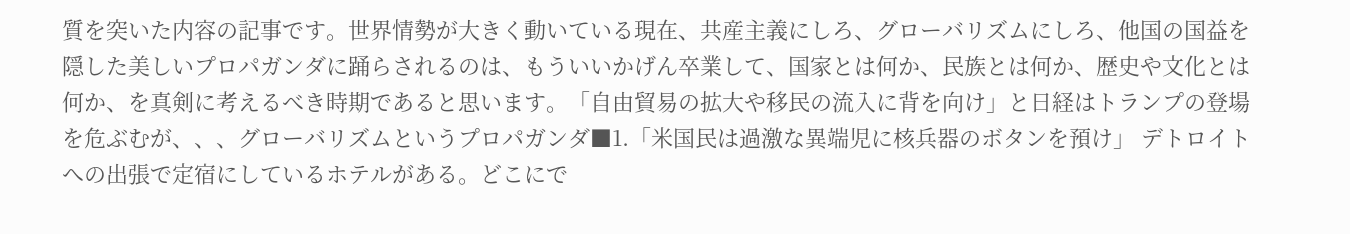質を突いた内容の記事です。世界情勢が大きく動いている現在、共産主義にしろ、グローバリズムにしろ、他国の国益を隠した美しいプロパガンダに踊らされるのは、もういいかげん卒業して、国家とは何か、民族とは何か、歴史や文化とは何か、を真剣に考えるべき時期であると思います。「自由貿易の拡大や移民の流入に背を向け」と日経はトランプの登場を危ぶむが、、、グローバリズムというプロパガンダ■1.「米国民は過激な異端児に核兵器のボタンを預け」 デトロイトへの出張で定宿にしているホテルがある。どこにで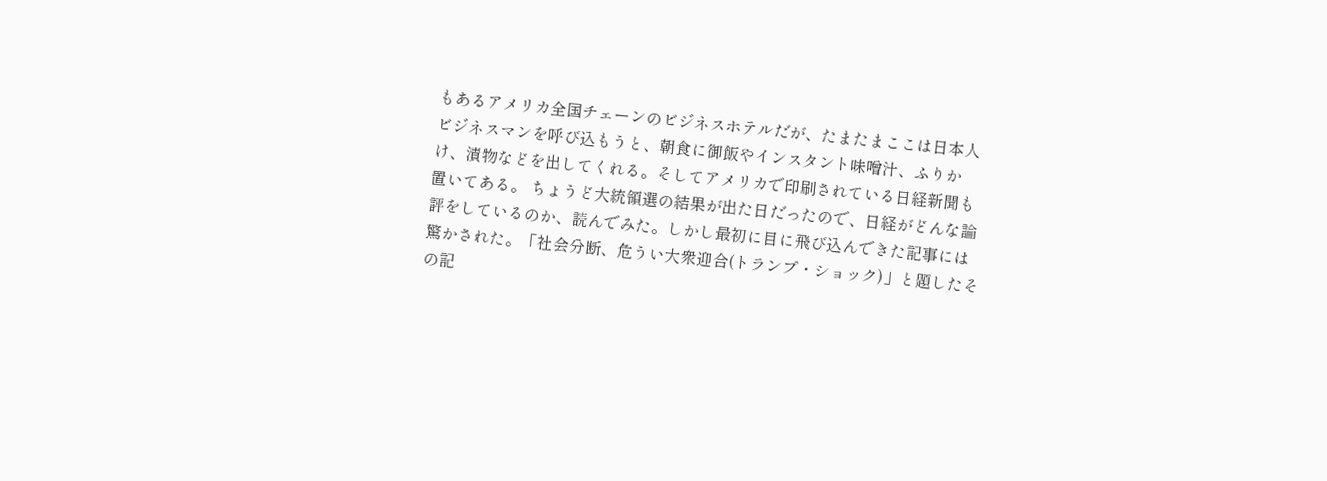もあるアメリカ全国チェーンのビジネスホテルだが、たまたまここは日本人ビジネスマンを呼び込もうと、朝食に御飯やインスタント味噌汁、ふりかけ、漬物などを出してくれる。そしてアメリカで印刷されている日経新聞も置いてある。 ちょうど大統領選の結果が出た日だったので、日経がどんな論評をしているのか、読んでみた。しかし最初に目に飛び込んできた記事には驚かされた。「社会分断、危うい大衆迎合(トランプ・ショック)」と題したその記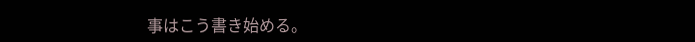事はこう書き始める。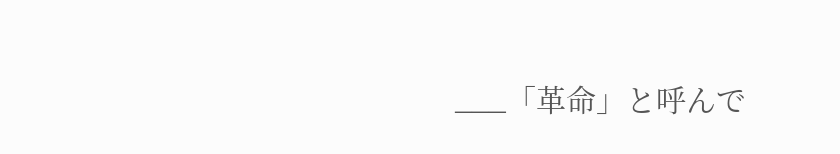___「革命」と呼んで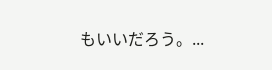もいいだろう。...